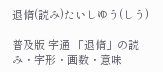退脩(読み)たいしゆう(しう)

普及版 字通 「退脩」の読み・字形・画数・意味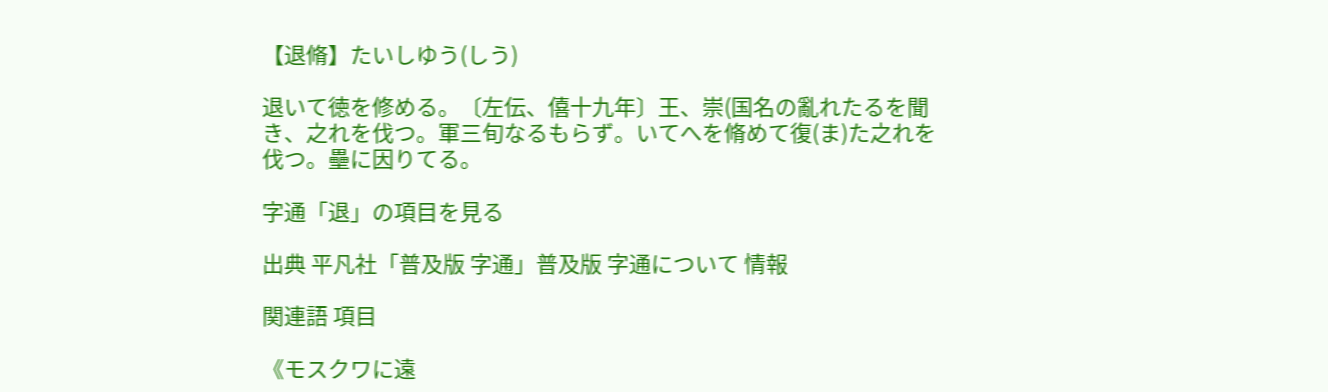【退脩】たいしゆう(しう)

退いて徳を修める。〔左伝、僖十九年〕王、崇(国名の亂れたるを聞き、之れを伐つ。軍三旬なるもらず。いてへを脩めて復(ま)た之れを伐つ。壘に因りてる。

字通「退」の項目を見る

出典 平凡社「普及版 字通」普及版 字通について 情報

関連語 項目

《モスクワに遠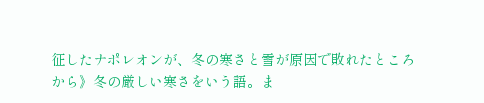征したナポレオンが、冬の寒さと雪が原因で敗れたところから》冬の厳しい寒さをいう語。ま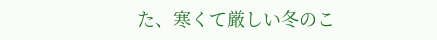た、寒くて厳しい冬のこ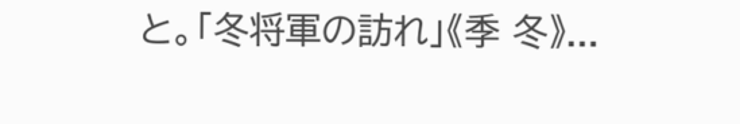と。「冬将軍の訪れ」《季 冬》...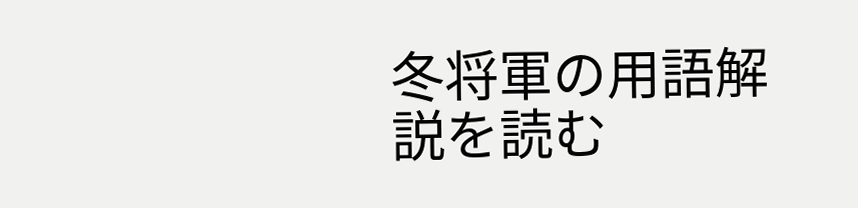冬将軍の用語解説を読む